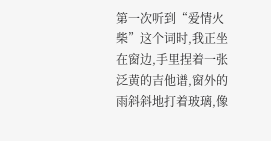第一次听到“爱情火柴”这个词时,我正坐在窗边,手里捏着一张泛黄的吉他谱,窗外的雨斜斜地打着玻璃,像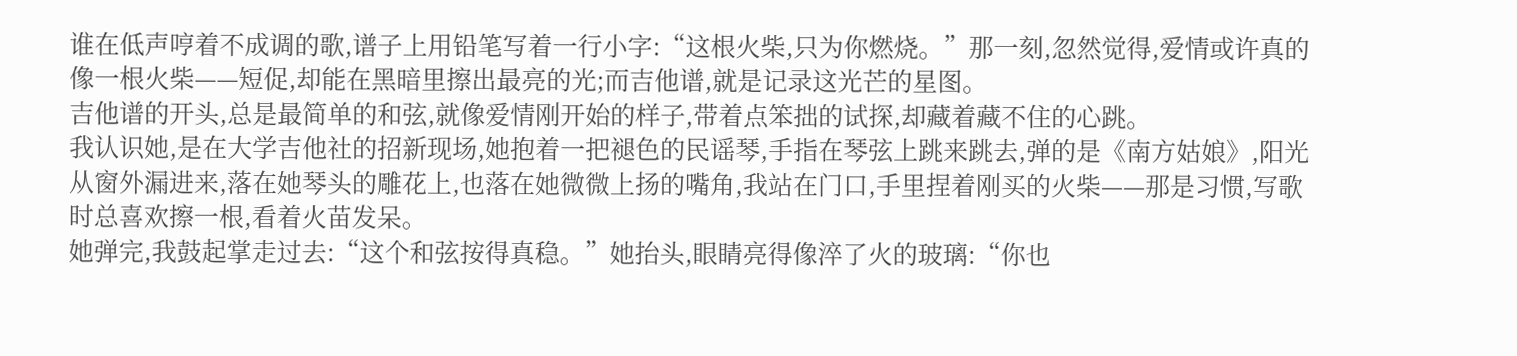谁在低声哼着不成调的歌,谱子上用铅笔写着一行小字:“这根火柴,只为你燃烧。”那一刻,忽然觉得,爱情或许真的像一根火柴——短促,却能在黑暗里擦出最亮的光;而吉他谱,就是记录这光芒的星图。
吉他谱的开头,总是最简单的和弦,就像爱情刚开始的样子,带着点笨拙的试探,却藏着藏不住的心跳。
我认识她,是在大学吉他社的招新现场,她抱着一把褪色的民谣琴,手指在琴弦上跳来跳去,弹的是《南方姑娘》,阳光从窗外漏进来,落在她琴头的雕花上,也落在她微微上扬的嘴角,我站在门口,手里捏着刚买的火柴——那是习惯,写歌时总喜欢擦一根,看着火苗发呆。
她弹完,我鼓起掌走过去:“这个和弦按得真稳。”她抬头,眼睛亮得像淬了火的玻璃:“你也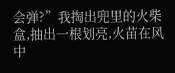会弹?”我掏出兜里的火柴盒,抽出一根划亮,火苗在风中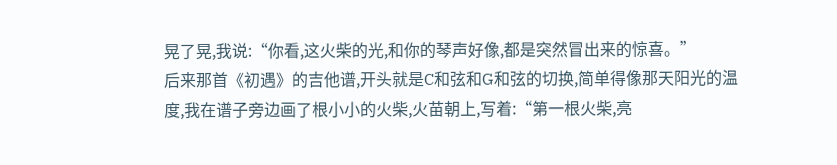晃了晃,我说:“你看,这火柴的光,和你的琴声好像,都是突然冒出来的惊喜。”
后来那首《初遇》的吉他谱,开头就是C和弦和G和弦的切换,简单得像那天阳光的温度,我在谱子旁边画了根小小的火柴,火苗朝上,写着:“第一根火柴,亮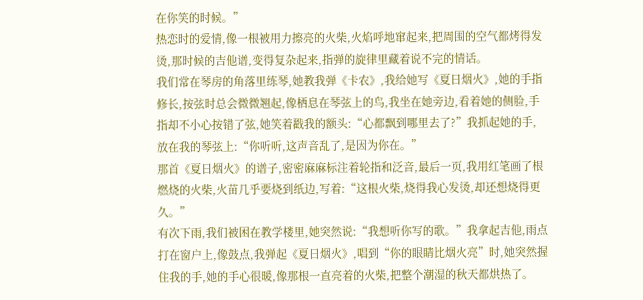在你笑的时候。”
热恋时的爱情,像一根被用力擦亮的火柴,火焰呼地窜起来,把周围的空气都烤得发烫,那时候的吉他谱,变得复杂起来,指弹的旋律里藏着说不完的情话。
我们常在琴房的角落里练琴,她教我弹《卡农》,我给她写《夏日烟火》,她的手指修长,按弦时总会微微翘起,像栖息在琴弦上的鸟,我坐在她旁边,看着她的侧脸,手指却不小心按错了弦,她笑着戳我的额头:“心都飘到哪里去了?”我抓起她的手,放在我的琴弦上:“你听听,这声音乱了,是因为你在。”
那首《夏日烟火》的谱子,密密麻麻标注着轮指和泛音,最后一页,我用红笔画了根燃烧的火柴,火苗几乎要烧到纸边,写着:“这根火柴,烧得我心发烫,却还想烧得更久。”
有次下雨,我们被困在教学楼里,她突然说:“我想听你写的歌。”我拿起吉他,雨点打在窗户上,像鼓点,我弹起《夏日烟火》,唱到“你的眼睛比烟火亮”时,她突然握住我的手,她的手心很暖,像那根一直亮着的火柴,把整个潮湿的秋天都烘热了。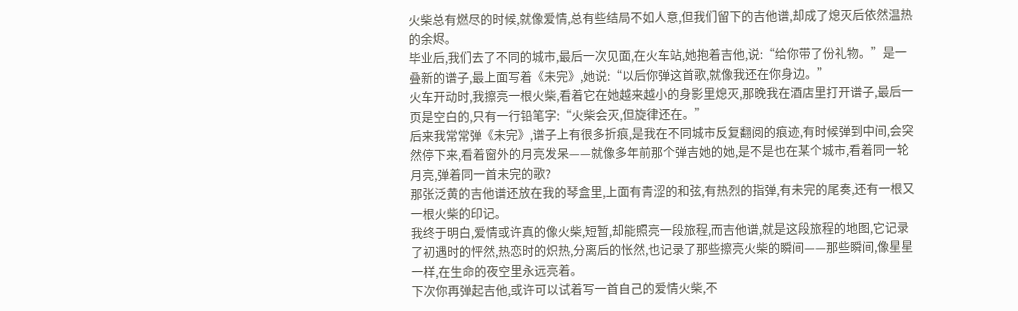火柴总有燃尽的时候,就像爱情,总有些结局不如人意,但我们留下的吉他谱,却成了熄灭后依然温热的余烬。
毕业后,我们去了不同的城市,最后一次见面,在火车站,她抱着吉他,说:“给你带了份礼物。”是一叠新的谱子,最上面写着《未完》,她说:“以后你弹这首歌,就像我还在你身边。”
火车开动时,我擦亮一根火柴,看着它在她越来越小的身影里熄灭,那晚我在酒店里打开谱子,最后一页是空白的,只有一行铅笔字:“火柴会灭,但旋律还在。”
后来我常常弹《未完》,谱子上有很多折痕,是我在不同城市反复翻阅的痕迹,有时候弹到中间,会突然停下来,看着窗外的月亮发呆——就像多年前那个弹吉她的她,是不是也在某个城市,看着同一轮月亮,弹着同一首未完的歌?
那张泛黄的吉他谱还放在我的琴盒里,上面有青涩的和弦,有热烈的指弹,有未完的尾奏,还有一根又一根火柴的印记。
我终于明白,爱情或许真的像火柴,短暂,却能照亮一段旅程,而吉他谱,就是这段旅程的地图,它记录了初遇时的怦然,热恋时的炽热,分离后的怅然,也记录了那些擦亮火柴的瞬间——那些瞬间,像星星一样,在生命的夜空里永远亮着。
下次你再弹起吉他,或许可以试着写一首自己的爱情火柴,不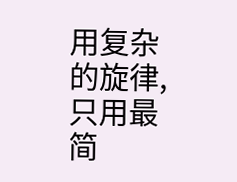用复杂的旋律,只用最简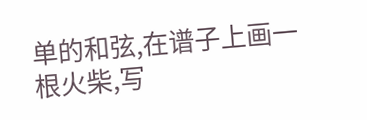单的和弦,在谱子上画一根火柴,写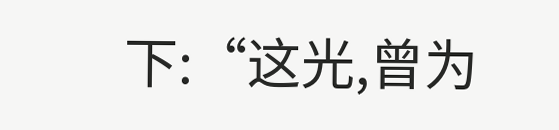下:“这光,曾为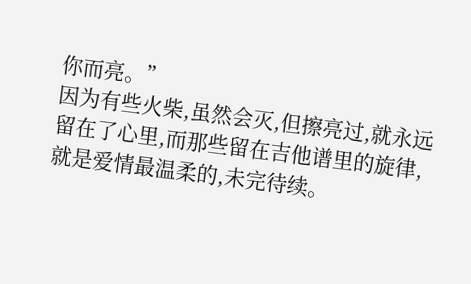你而亮。”
因为有些火柴,虽然会灭,但擦亮过,就永远留在了心里,而那些留在吉他谱里的旋律,就是爱情最温柔的,未完待续。